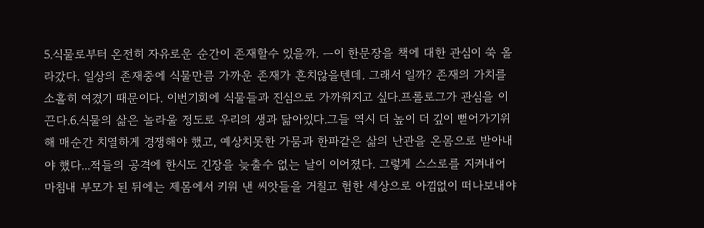5.식물로부터 온전히 자유로운 순간이 존재할수 있을까. ㅡ이 한문장을 책에 대한 관심이 쑥 올라갔다. 일상의 존재중에 식물만큼 가까운 존재가 흔치않을텐데. 그래서 일까? 존재의 가치를 소홀히 여겼기 때문이다. 이번기회에 식물들과 진심으로 가까워지고 싶다.프롤로그가 관심을 이끈다.6.식물의 삶은 놀라울 정도로 우리의 생과 닮아있다.그들 역시 더 높이 더 깊이 뻗어가기위해 매순간 치열하게 경쟁해야 했고, 예상치못한 가뭄과 한파같은 삶의 난관을 온몸으로 받아내야 했다...적들의 공격에 한시도 긴장을 늦출수 없는 날이 이어졌다. 그렇게 스스로를 지켜내어 마침내 부모가 된 뒤에는 제몸에서 키워 낸 씨앗들을 거칠고 험한 세상으로 아낌없이 떠나보내야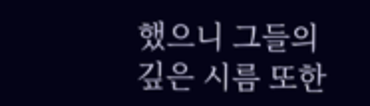했으니 그들의 깊은 시름 또한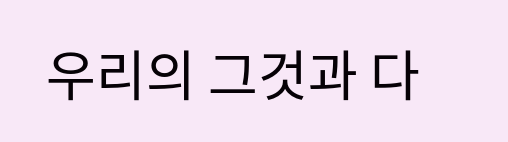우리의 그것과 다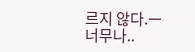르지 않다.ㅡ너무나..